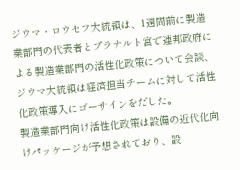ジウマ・ロウセフ大統領は、1週間前に製造業部門の代表者とプラナルト宮で連邦政府による製造業部門の活性化政策について会談、ジウマ大統領は経済担当チームに対して活性化政策導入にゴーサインをだした。
製造業部門向け活性化政策は設備の近代化向けパッケージが予想されており、設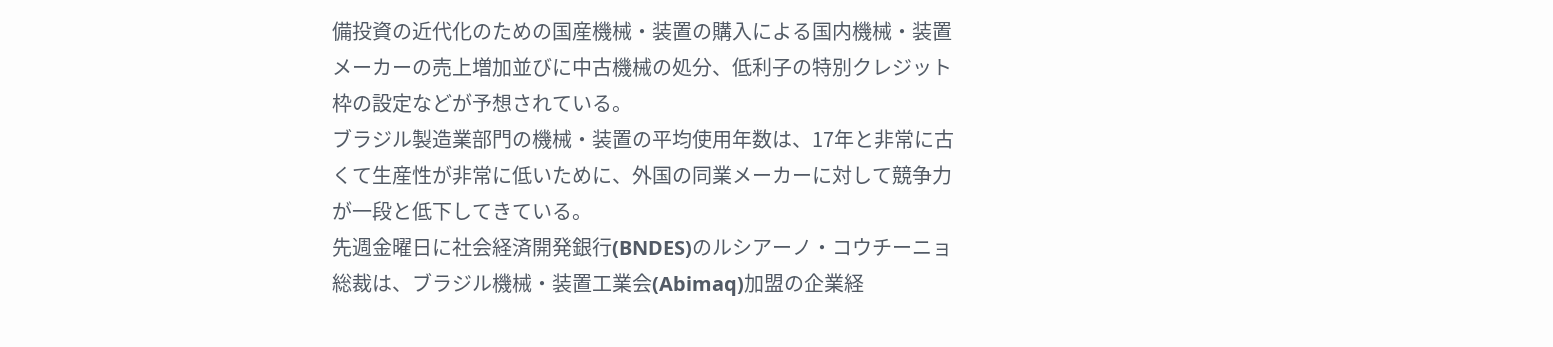備投資の近代化のための国産機械・装置の購入による国内機械・装置メーカーの売上増加並びに中古機械の処分、低利子の特別クレジット枠の設定などが予想されている。
ブラジル製造業部門の機械・装置の平均使用年数は、17年と非常に古くて生産性が非常に低いために、外国の同業メーカーに対して競争力が一段と低下してきている。
先週金曜日に社会経済開発銀行(BNDES)のルシアーノ・コウチーニョ総裁は、ブラジル機械・装置工業会(Abimaq)加盟の企業経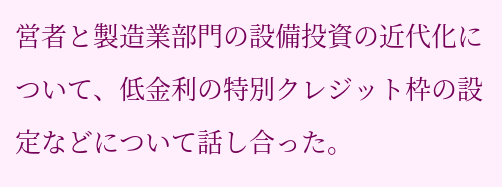営者と製造業部門の設備投資の近代化について、低金利の特別クレジット枠の設定などについて話し合った。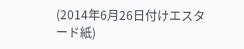(2014年6月26日付けエスタード紙)